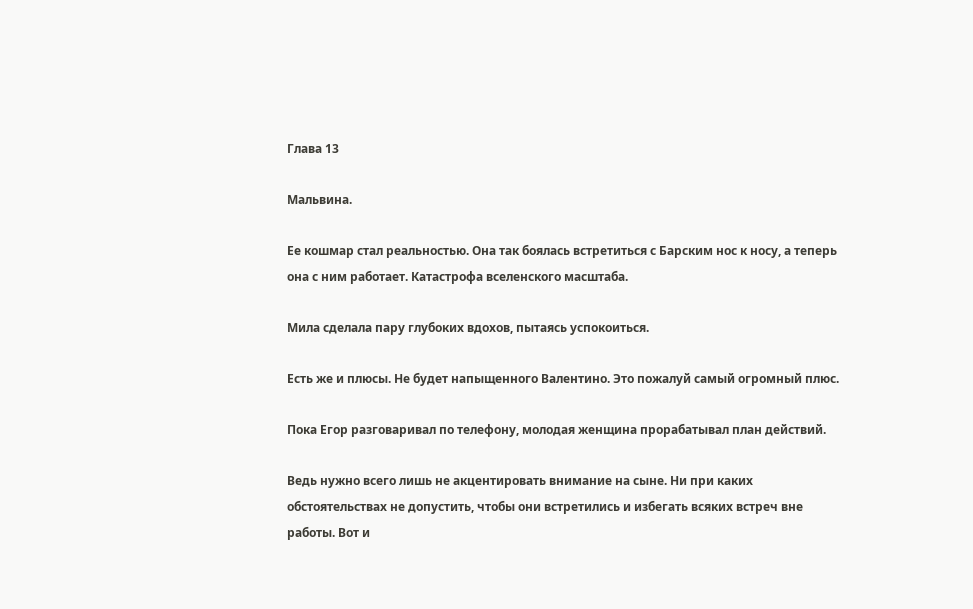Глава 13

Мальвина.

Ее кошмар стал реальностью. Она так боялась встретиться с Барским нос к носу, а теперь она с ним работает. Катастрофа вселенского масштаба.

Мила сделала пару глубоких вдохов, пытаясь успокоиться.

Есть же и плюсы. Не будет напыщенного Валентино. Это пожалуй самый огромный плюс.

Пока Егор разговаривал по телефону, молодая женщина прорабатывал план действий.

Ведь нужно всего лишь не акцентировать внимание на сыне. Ни при каких обстоятельствах не допустить, чтобы они встретились и избегать всяких встреч вне работы. Вот и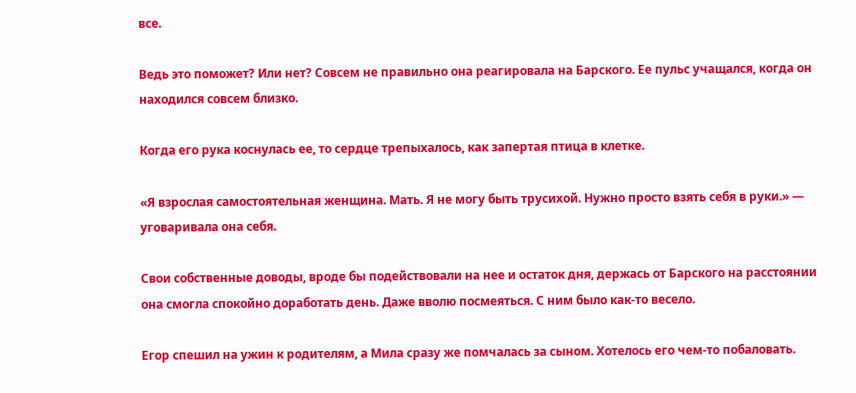все.

Ведь это поможет? Или нет? Совсем не правильно она реагировала на Барского. Ее пульс учащался, когда он находился совсем близко.

Когда его рука коснулась ее, то сердце трепыхалось, как запертая птица в клетке.

«Я взрослая самостоятельная женщина. Мать. Я не могу быть трусихой. Нужно просто взять себя в руки.» — уговаривала она себя.

Свои собственные доводы, вроде бы подействовали на нее и остаток дня, держась от Барского на расстоянии она смогла спокойно доработать день. Даже вволю посмеяться. С ним было как-то весело.

Егор спешил на ужин к родителям, а Мила сразу же помчалась за сыном. Хотелось его чем-то побаловать.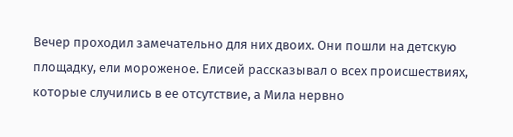Вечер проходил замечательно для них двоих. Они пошли на детскую площадку, ели мороженое. Елисей рассказывал о всех происшествиях, которые случились в ее отсутствие, а Мила нервно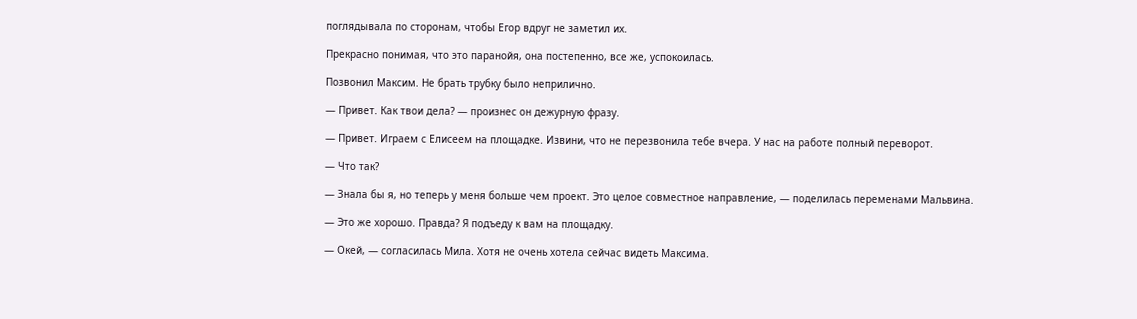поглядывала по сторонам, чтобы Егор вдруг не заметил их.

Прекрасно понимая, что это паранойя, она постепенно, все же, успокоилась.

Позвонил Максим. Не брать трубку было неприлично.

— Привет. Как твои дела? — произнес он дежурную фразу.

— Привет. Играем с Елисеем на площадке. Извини, что не перезвонила тебе вчера. У нас на работе полный переворот.

— Что так?

— Знала бы я, но теперь у меня больше чем проект. Это целое совместное направление, — поделилась переменами Мальвина.

— Это же хорошо. Правда? Я подъеду к вам на площадку.

— Окей, — согласилась Мила. Хотя не очень хотела сейчас видеть Максима.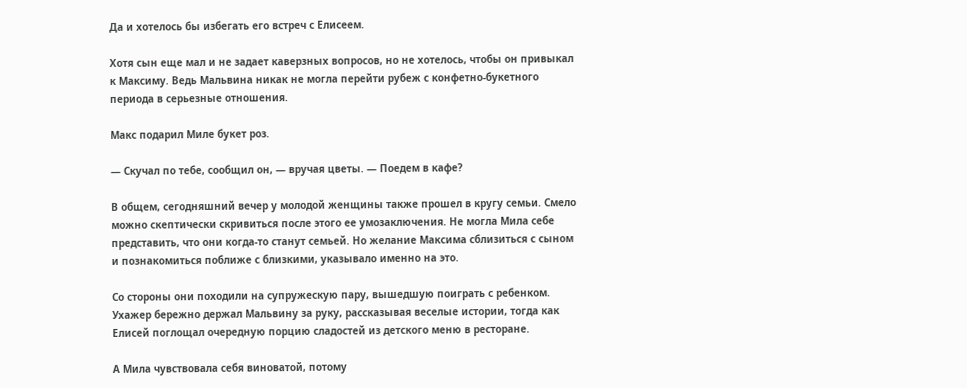Да и хотелось бы избегать его встреч с Елисеем.

Хотя сын еще мал и не задает каверзных вопросов, но не хотелось, чтобы он привыкал к Максиму. Ведь Мальвина никак не могла перейти рубеж с конфетно-букетного периода в серьезные отношения.

Макс подарил Миле букет роз.

— Скучал по тебе, сообщил он, — вручая цветы. — Поедем в кафе?

В общем, сегодняшний вечер у молодой женщины также прошел в кругу семьи. Смело можно скептически скривиться после этого ее умозаключения. Не могла Мила себе представить, что они когда-то станут семьей. Но желание Максима сблизиться с сыном и познакомиться поближе с близкими, указывало именно на это.

Со стороны они походили на супружескую пару, вышедшую поиграть с ребенком. Ухажер бережно держал Мальвину за руку, рассказывая веселые истории, тогда как Елисей поглощал очередную порцию сладостей из детского меню в ресторане.

А Мила чувствовала себя виноватой, потому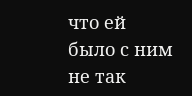что ей было с ним не так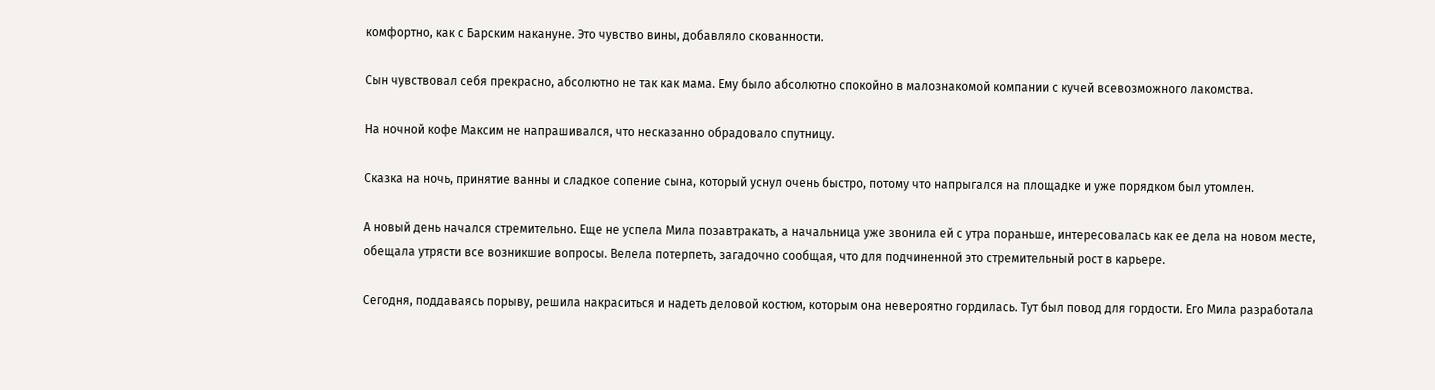комфортно, как с Барским накануне. Это чувство вины, добавляло скованности.

Сын чувствовал себя прекрасно, абсолютно не так как мама. Ему было абсолютно спокойно в малознакомой компании с кучей всевозможного лакомства.

На ночной кофе Максим не напрашивался, что несказанно обрадовало спутницу.

Сказка на ночь, принятие ванны и сладкое сопение сына, который уснул очень быстро, потому что напрыгался на площадке и уже порядком был утомлен.

А новый день начался стремительно. Еще не успела Мила позавтракать, а начальница уже звонила ей с утра пораньше, интересовалась как ее дела на новом месте, обещала утрясти все возникшие вопросы. Велела потерпеть, загадочно сообщая, что для подчиненной это стремительный рост в карьере.

Сегодня, поддаваясь порыву, решила накраситься и надеть деловой костюм, которым она невероятно гордилась. Тут был повод для гордости. Его Мила разработала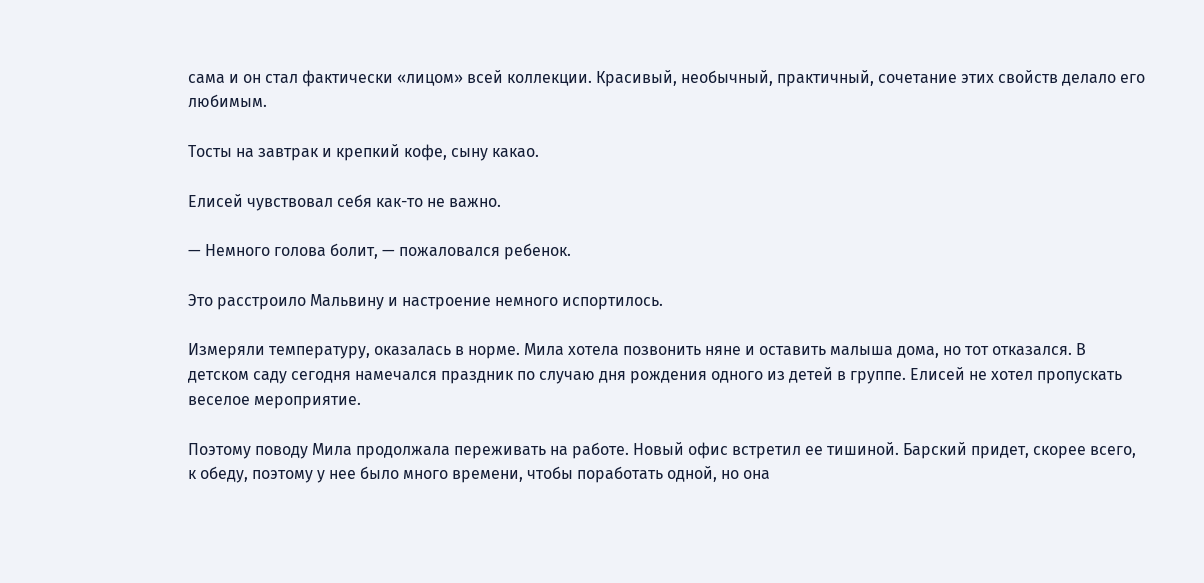сама и он стал фактически «лицом» всей коллекции. Красивый, необычный, практичный, сочетание этих свойств делало его любимым.

Тосты на завтрак и крепкий кофе, сыну какао.

Елисей чувствовал себя как-то не важно.

— Немного голова болит, — пожаловался ребенок.

Это расстроило Мальвину и настроение немного испортилось.

Измеряли температуру, оказалась в норме. Мила хотела позвонить няне и оставить малыша дома, но тот отказался. В детском саду сегодня намечался праздник по случаю дня рождения одного из детей в группе. Елисей не хотел пропускать веселое мероприятие.

Поэтому поводу Мила продолжала переживать на работе. Новый офис встретил ее тишиной. Барский придет, скорее всего, к обеду, поэтому у нее было много времени, чтобы поработать одной, но она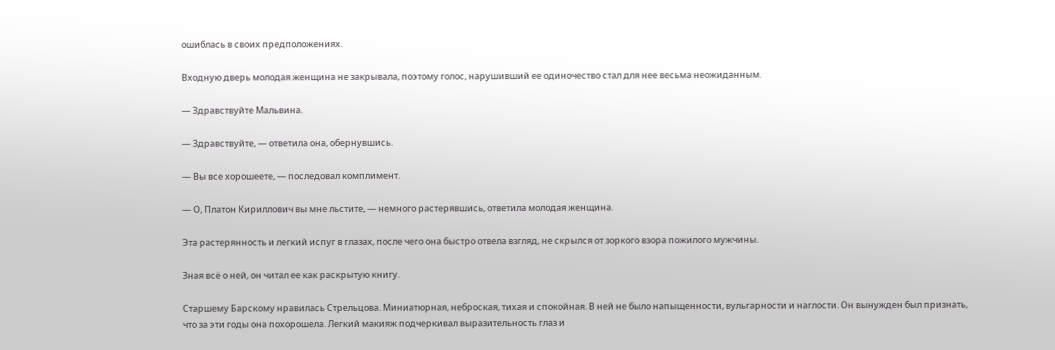ошиблась в своих предположениях.

Входную дверь молодая женщина не закрывала, поэтому голос, нарушивший ее одиночество стал для нее весьма неожиданным.

— Здравствуйте Мальвина.

— Здравствуйте, — ответила она, обернувшись.

— Вы все хорошеете, — последовал комплимент.

— О, Платон Кириллович вы мне льстите, — немного растерявшись, ответила молодая женщина.

Эта растерянность и легкий испуг в глазах, после чего она быстро отвела взгляд, не скрылся от зоркого взора пожилого мужчины.

Зная всё о ней, он читал ее как раскрытую книгу.

Старшему Барскому нравилась Стрельцова. Миниатюрная, неброская, тихая и спокойная. В ней не было напыщенности, вульгарности и наглости. Он вынужден был признать, что за эти годы она похорошела. Легкий макияж подчеркивал выразительность глаз и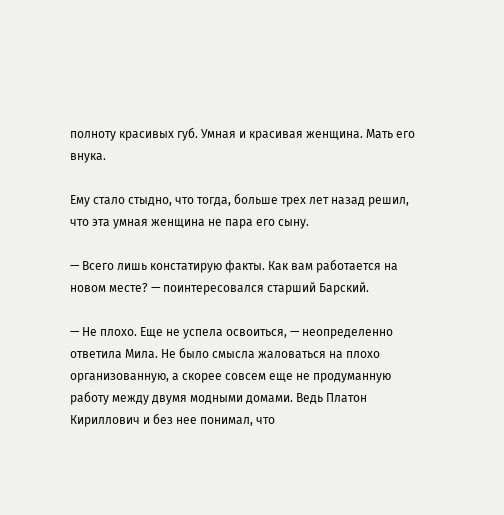полноту красивых губ. Умная и красивая женщина. Мать его внука.

Ему стало стыдно, что тогда, больше трех лет назад решил, что эта умная женщина не пара его сыну.

— Всего лишь констатирую факты. Как вам работается на новом месте? — поинтересовался старший Барский.

— Не плохо. Еще не успела освоиться, — неопределенно ответила Мила. Не было смысла жаловаться на плохо организованную, а скорее совсем еще не продуманную работу между двумя модными домами. Ведь Платон Кириллович и без нее понимал, что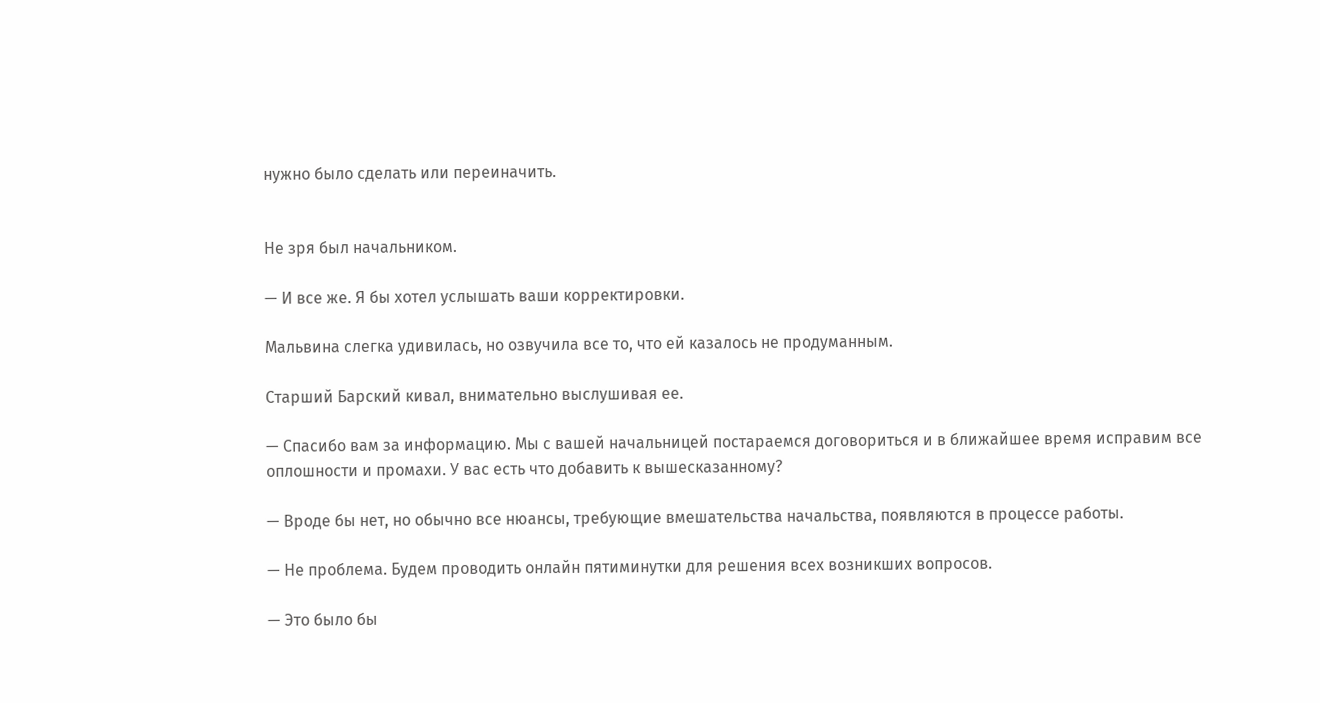нужно было сделать или переиначить.


Не зря был начальником.

— И все же. Я бы хотел услышать ваши корректировки.

Мальвина слегка удивилась, но озвучила все то, что ей казалось не продуманным.

Старший Барский кивал, внимательно выслушивая ее.

— Спасибо вам за информацию. Мы с вашей начальницей постараемся договориться и в ближайшее время исправим все оплошности и промахи. У вас есть что добавить к вышесказанному?

— Вроде бы нет, но обычно все нюансы, требующие вмешательства начальства, появляются в процессе работы.

— Не проблема. Будем проводить онлайн пятиминутки для решения всех возникших вопросов.

— Это было бы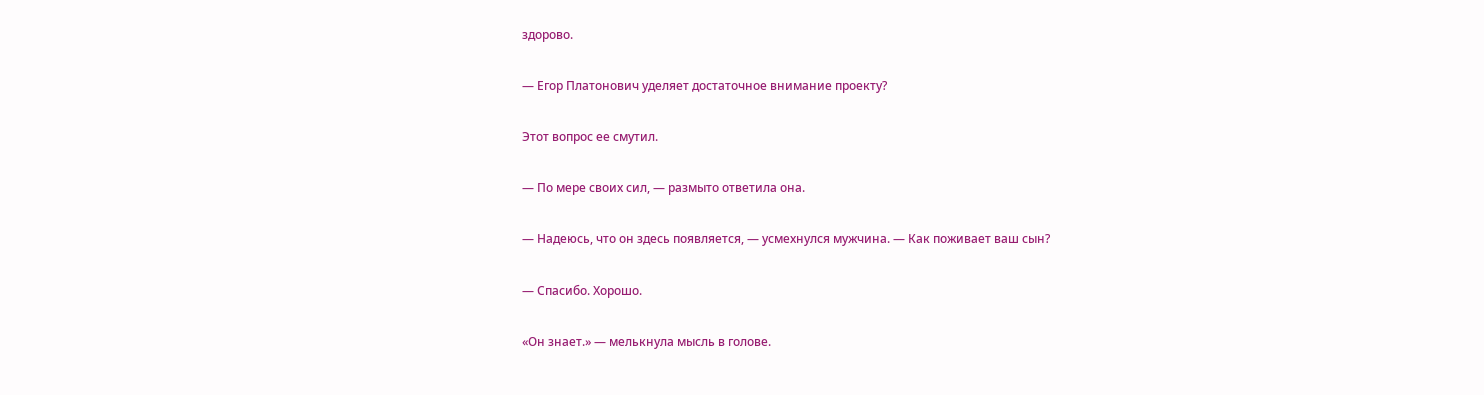здорово.

— Егор Платонович уделяет достаточное внимание проекту?

Этот вопрос ее смутил.

— По мере своих сил, — размыто ответила она.

— Надеюсь, что он здесь появляется, — усмехнулся мужчина. — Как поживает ваш сын?

— Спасибо. Хорошо.

«Он знает.» — мелькнула мысль в голове.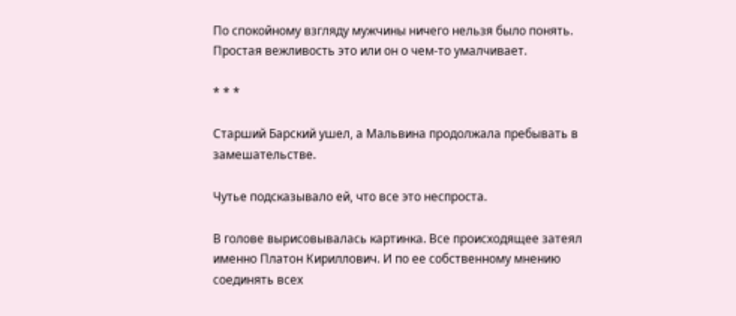По спокойному взгляду мужчины ничего нельзя было понять. Простая вежливость это или он о чем-то умалчивает.

* * *

Старший Барский ушел, а Мальвина продолжала пребывать в замешательстве.

Чутье подсказывало ей, что все это неспроста.

В голове вырисовывалась картинка. Все происходящее затеял именно Платон Кириллович. И по ее собственному мнению соединять всех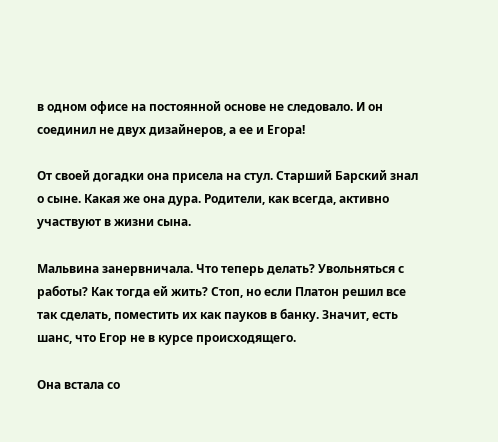в одном офисе на постоянной основе не следовало. И он соединил не двух дизайнеров, а ее и Егора!

От своей догадки она присела на стул. Старший Барский знал о сыне. Какая же она дура. Родители, как всегда, активно участвуют в жизни сына.

Мальвина занервничала. Что теперь делать? Увольняться с работы? Как тогда ей жить? Стоп, но если Платон решил все так сделать, поместить их как пауков в банку. Значит, есть шанс, что Егор не в курсе происходящего.

Она встала со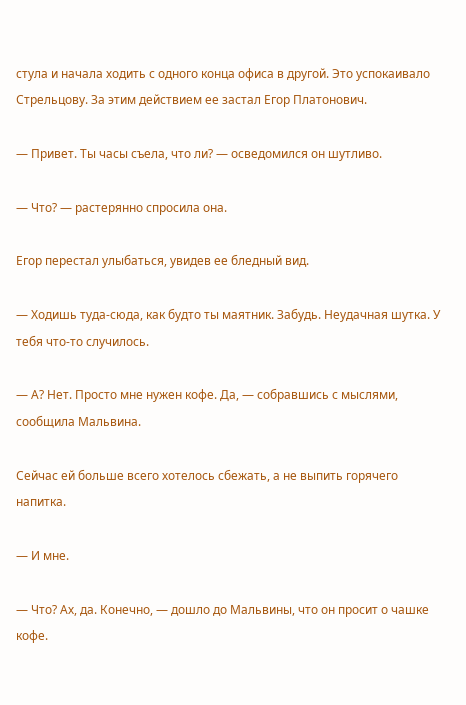стула и начала ходить с одного конца офиса в другой. Это успокаивало Стрельцову. За этим действием ее застал Егор Платонович.

— Привет. Ты часы съела, что ли? — осведомился он шутливо.

— Что? — растерянно спросила она.

Егор перестал улыбаться, увидев ее бледный вид.

— Ходишь туда-сюда, как будто ты маятник. Забудь. Неудачная шутка. У тебя что-то случилось.

— А? Нет. Просто мне нужен кофе. Да, — собравшись с мыслями, сообщила Мальвина.

Сейчас ей больше всего хотелось сбежать, а не выпить горячего напитка.

— И мне.

— Что? Ах, да. Конечно, — дошло до Мальвины, что он просит о чашке кофе.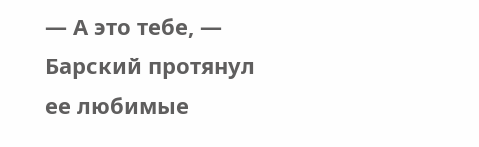— А это тебе, — Барский протянул ее любимые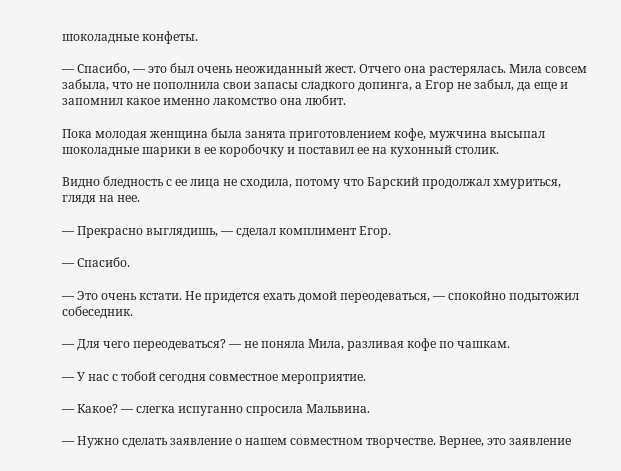шоколадные конфеты.

— Спасибо, — это был очень неожиданный жест. Отчего она растерялась. Мила совсем забыла, что не пополнила свои запасы сладкого допинга, а Егор не забыл, да еще и запомнил какое именно лакомство она любит.

Пока молодая женщина была занята приготовлением кофе, мужчина высыпал шоколадные шарики в ее коробочку и поставил ее на кухонный столик.

Видно бледность с ее лица не сходила, потому что Барский продолжал хмуриться, глядя на нее.

— Прекрасно выглядишь, — сделал комплимент Егор.

— Спасибо.

— Это очень кстати. Не придется ехать домой переодеваться, — спокойно подытожил собеседник.

— Для чего переодеваться? — не поняла Мила, разливая кофе по чашкам.

— У нас с тобой сегодня совместное мероприятие.

— Какое? — слегка испуганно спросила Мальвина.

— Нужно сделать заявление о нашем совместном творчестве. Вернее, это заявление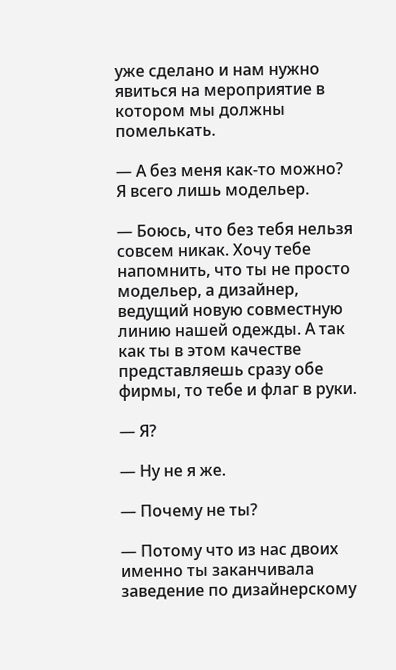уже сделано и нам нужно явиться на мероприятие в котором мы должны помелькать.

— А без меня как-то можно? Я всего лишь модельер.

— Боюсь, что без тебя нельзя совсем никак. Хочу тебе напомнить, что ты не просто модельер, а дизайнер, ведущий новую совместную линию нашей одежды. А так как ты в этом качестве представляешь сразу обе фирмы, то тебе и флаг в руки.

— Я?

— Ну не я же.

— Почему не ты?

— Потому что из нас двоих именно ты заканчивала заведение по дизайнерскому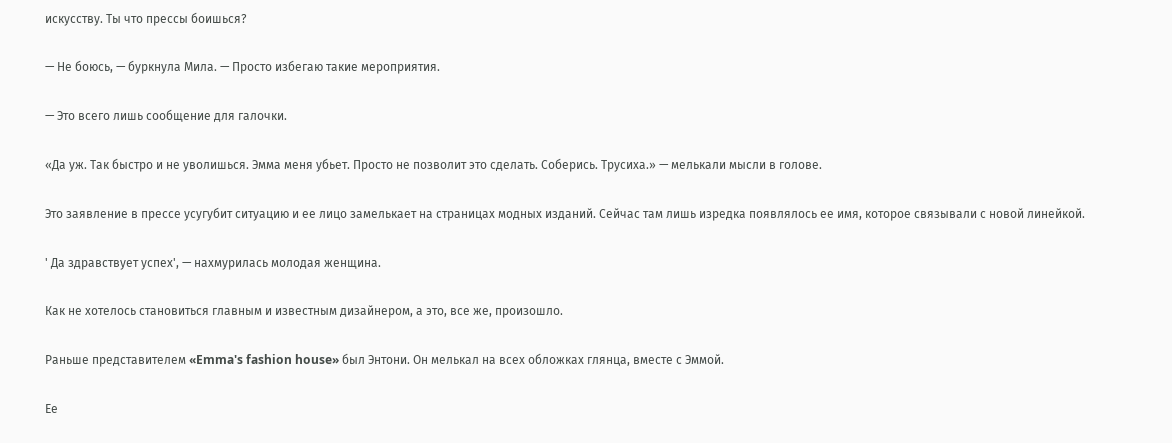искусству. Ты что прессы боишься?

— Не боюсь, — буркнула Мила. — Просто избегаю такие мероприятия.

— Это всего лишь сообщение для галочки.

«Да уж. Так быстро и не уволишься. Эмма меня убьет. Просто не позволит это сделать. Соберись. Трусиха.» — мелькали мысли в голове.

Это заявление в прессе усугубит ситуацию и ее лицо замелькает на страницах модных изданий. Сейчас там лишь изредка появлялось ее имя, которое связывали с новой линейкой.

' Да здравствует успех', — нахмурилась молодая женщина.

Как не хотелось становиться главным и известным дизайнером, а это, все же, произошло.

Раньше представителем «Emma's fashion house» был Энтони. Он мелькал на всех обложках глянца, вместе с Эммой.

Ее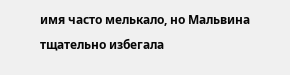имя часто мелькало, но Мальвина тщательно избегала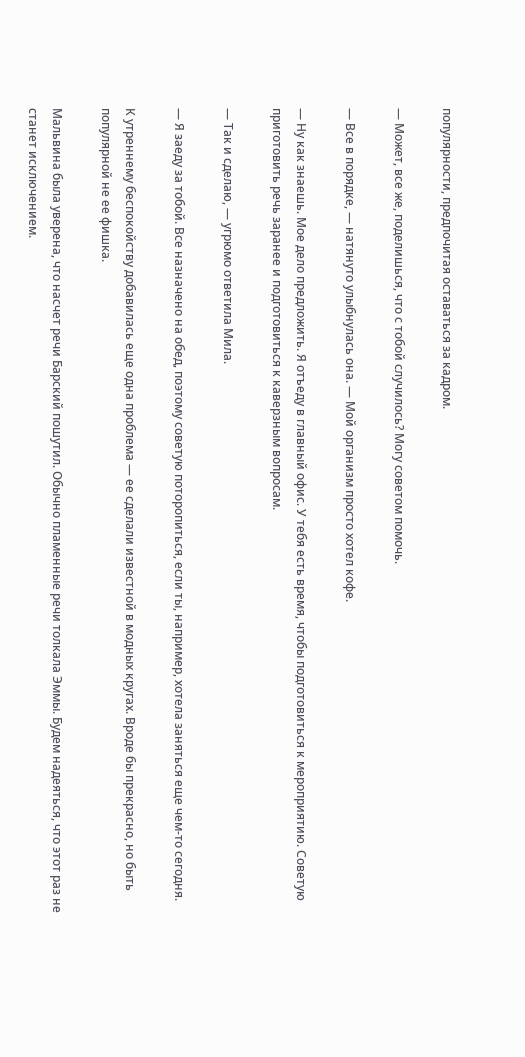популярности, предпочитая оставаться за кадром.

— Может, все же, поделишься, что с тобой случилось? Могу советом помочь.

— Все в порядке, — натянуто улыбнулась она. — Мой организм просто хотел кофе.

— Ну как знаешь. Мое дело предложить. Я отъеду в главный офис. У тебя есть время, чтобы подготовиться к мероприятию. Советую приготовить речь заранее и подготовиться к каверзным вопросам.

— Так и сделаю, — угрюмо ответила Мила.

— Я заеду за тобой. Все назначено на обед, поэтому советую поторопиться, если ты, например, хотела заняться еще чем-то сегодня.

К утреннему беспокойству добавилась еще одна проблема — ее сделали известной в модных кругах. Вроде бы прекрасно, но быть популярной не ее фишка.

Мальвина была уверена, что насчет речи Барский пошутил. Обычно пламенные речи толкала Эммы. Будем надеяться, что этот раз не станет исключением.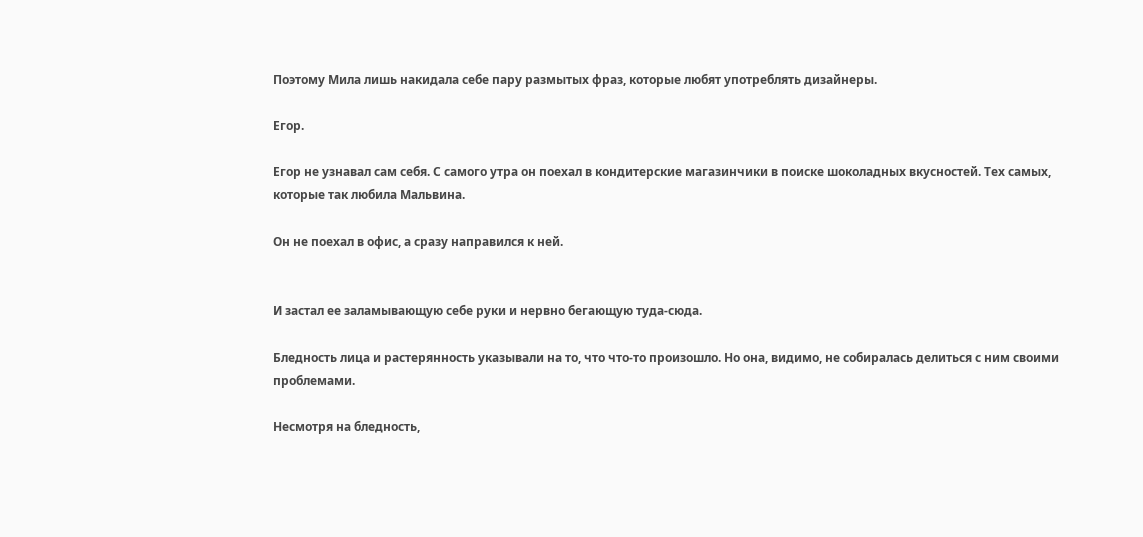Поэтому Мила лишь накидала себе пару размытых фраз, которые любят употреблять дизайнеры.

Егор.

Егор не узнавал сам себя. С самого утра он поехал в кондитерские магазинчики в поиске шоколадных вкусностей. Тех самых, которые так любила Мальвина.

Он не поехал в офис, а сразу направился к ней.


И застал ее заламывающую себе руки и нервно бегающую туда-сюда.

Бледность лица и растерянность указывали на то, что что-то произошло. Но она, видимо, не собиралась делиться с ним своими проблемами.

Несмотря на бледность,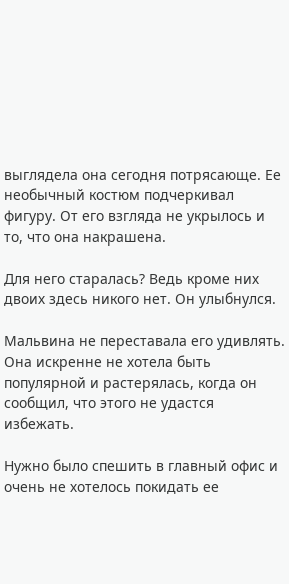выглядела она сегодня потрясающе. Ее необычный костюм подчеркивал фигуру. От его взгляда не укрылось и то, что она накрашена.

Для него старалась? Ведь кроме них двоих здесь никого нет. Он улыбнулся.

Мальвина не переставала его удивлять. Она искренне не хотела быть популярной и растерялась, когда он сообщил, что этого не удастся избежать.

Нужно было спешить в главный офис и очень не хотелось покидать ее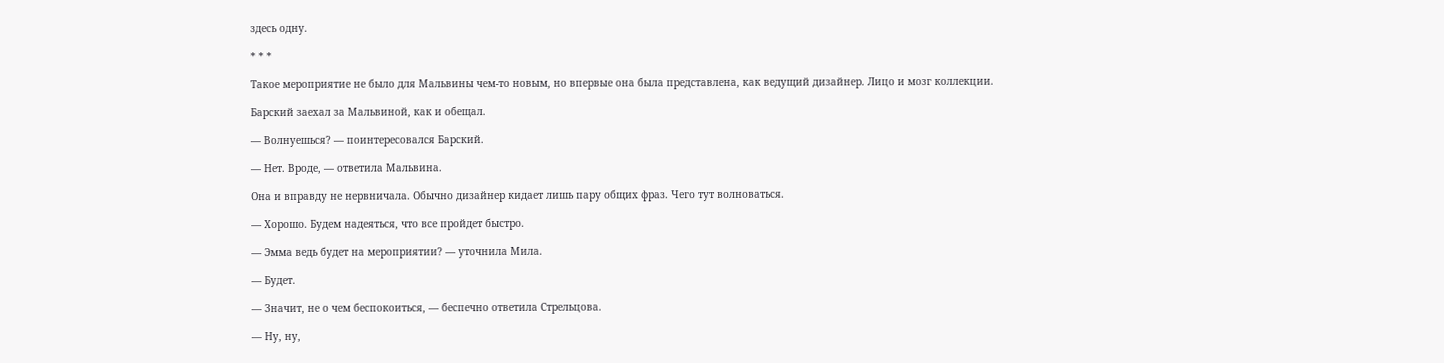здесь одну.

* * *

Такое мероприятие не было для Мальвины чем-то новым, но впервые она была представлена, как ведущий дизайнер. Лицо и мозг коллекции.

Барский заехал за Мальвиной, как и обещал.

— Волнуешься? — поинтересовался Барский.

— Нет. Вроде, — ответила Мальвина.

Она и вправду не нервничала. Обычно дизайнер кидает лишь пару общих фраз. Чего тут волноваться.

— Хорошо. Будем надеяться, что все пройдет быстро.

— Эмма ведь будет на мероприятии? — уточнила Мила.

— Будет.

— Значит, не о чем беспокоиться, — беспечно ответила Стрельцова.

— Ну, ну,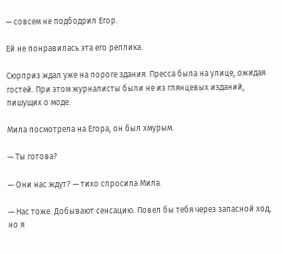— совсем не подбодрил Егор.

Ей не понравилась эта его реплика.

Сюрприз ждал уже на пороге здания. Пресса была на улице, ожидая гостей. При этом журналисты были не из глянцевых изданий, пишущих о моде.

Мила посмотрела на Егора, он был хмурым.

— Ты готова?

— Они нас ждут? — тихо спросила Мила.

— Нас тоже. Добывают сенсацию. Повел бы тебя через запасной ход, но я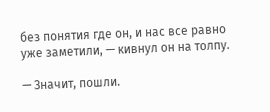без понятия где он, и нас все равно уже заметили, — кивнул он на толпу.

— Значит, пошли.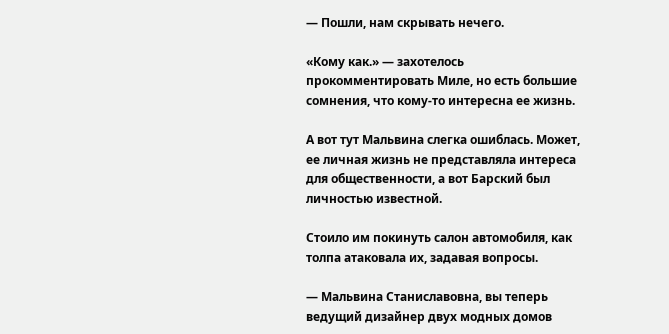— Пошли, нам скрывать нечего.

«Кому как.» — захотелось прокомментировать Миле, но есть большие сомнения, что кому-то интересна ее жизнь.

А вот тут Мальвина слегка ошиблась. Может, ее личная жизнь не представляла интереса для общественности, а вот Барский был личностью известной.

Стоило им покинуть салон автомобиля, как толпа атаковала их, задавая вопросы.

— Мальвина Станиславовна, вы теперь ведущий дизайнер двух модных домов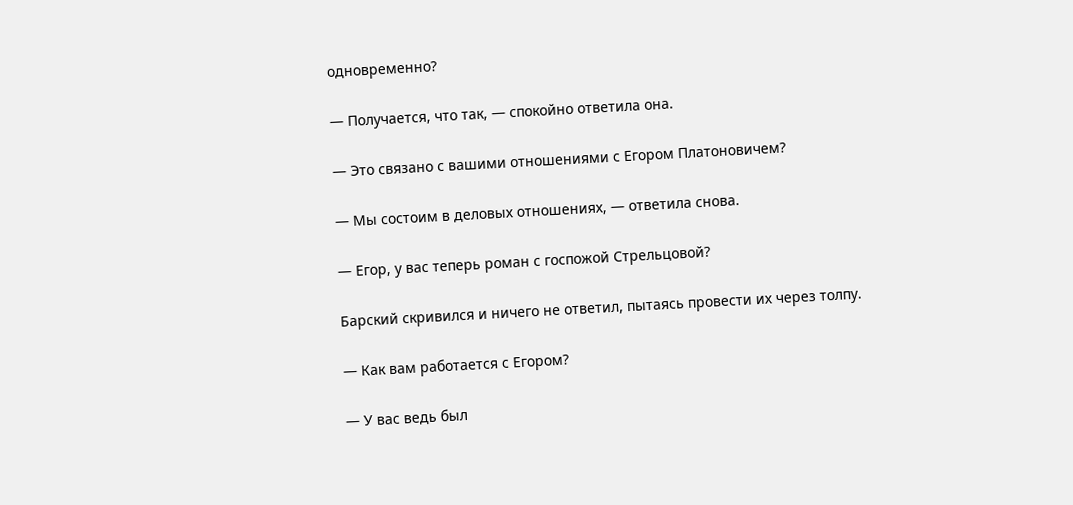одновременно?

— Получается, что так, — спокойно ответила она.

— Это связано с вашими отношениями с Егором Платоновичем?

— Мы состоим в деловых отношениях, — ответила снова.

— Егор, у вас теперь роман с госпожой Стрельцовой?

Барский скривился и ничего не ответил, пытаясь провести их через толпу.

— Как вам работается с Егором?

— У вас ведь был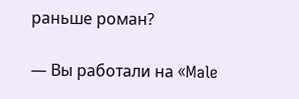раньше роман?

— Вы работали на «Male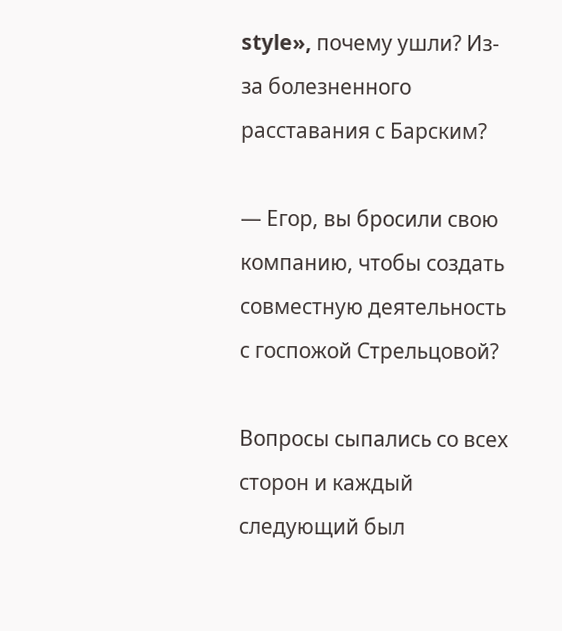style», почему ушли? Из-за болезненного расставания с Барским?

— Егор, вы бросили свою компанию, чтобы создать совместную деятельность с госпожой Стрельцовой?

Вопросы сыпались со всех сторон и каждый следующий был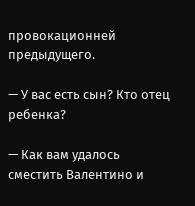провокационней предыдущего.

— У вас есть сын? Кто отец ребенка?

— Как вам удалось сместить Валентино и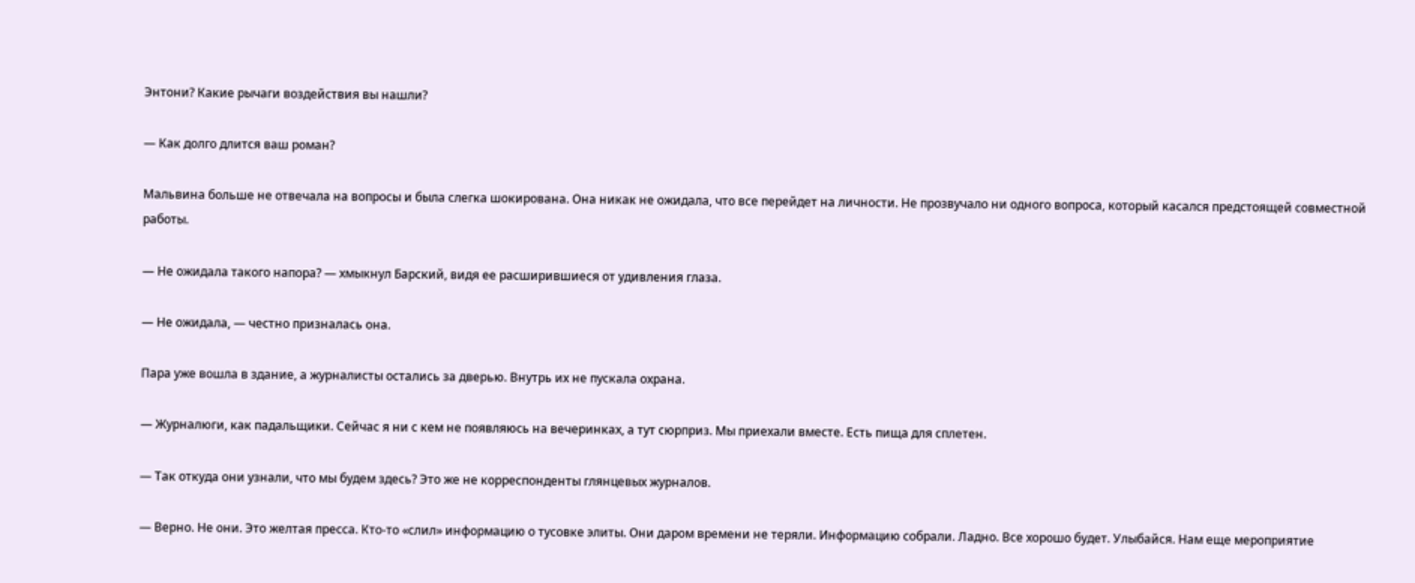Энтони? Какие рычаги воздействия вы нашли?

— Как долго длится ваш роман?

Мальвина больше не отвечала на вопросы и была слегка шокирована. Она никак не ожидала, что все перейдет на личности. Не прозвучало ни одного вопроса, который касался предстоящей совместной работы.

— Не ожидала такого напора? — хмыкнул Барский, видя ее расширившиеся от удивления глаза.

— Не ожидала, — честно призналась она.

Пара уже вошла в здание, а журналисты остались за дверью. Внутрь их не пускала охрана.

— Журналюги, как падальщики. Сейчас я ни с кем не появляюсь на вечеринках, а тут сюрприз. Мы приехали вместе. Есть пища для сплетен.

— Так откуда они узнали, что мы будем здесь? Это же не корреспонденты глянцевых журналов.

— Верно. Не они. Это желтая пресса. Кто-то «слил» информацию о тусовке элиты. Они даром времени не теряли. Информацию собрали. Ладно. Все хорошо будет. Улыбайся. Нам еще мероприятие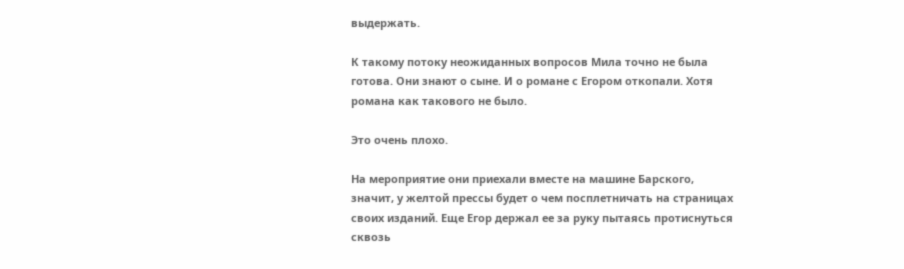выдержать.

К такому потоку неожиданных вопросов Мила точно не была готова. Они знают о сыне. И о романе с Егором откопали. Хотя романа как такового не было.

Это очень плохо.

На мероприятие они приехали вместе на машине Барского, значит, у желтой прессы будет о чем посплетничать на страницах своих изданий. Еще Егор держал ее за руку пытаясь протиснуться сквозь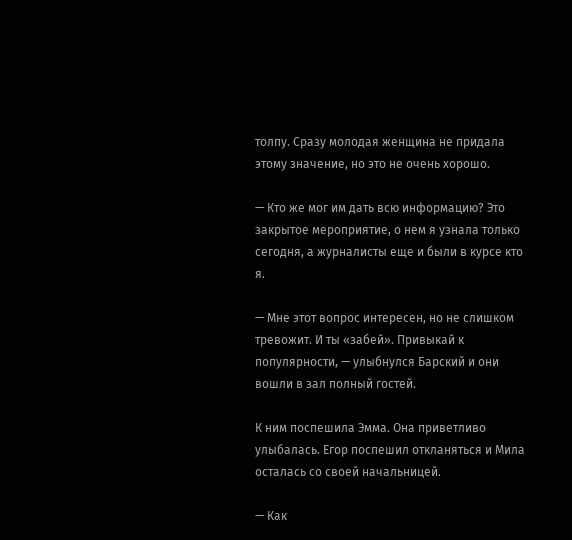толпу. Сразу молодая женщина не придала этому значение, но это не очень хорошо.

— Кто же мог им дать всю информацию? Это закрытое мероприятие, о нем я узнала только сегодня, а журналисты еще и были в курсе кто я.

— Мне этот вопрос интересен, но не слишком тревожит. И ты «забей». Привыкай к популярности, — улыбнулся Барский и они вошли в зал полный гостей.

К ним поспешила Эмма. Она приветливо улыбалась. Егор поспешил откланяться и Мила осталась со своей начальницей.

— Как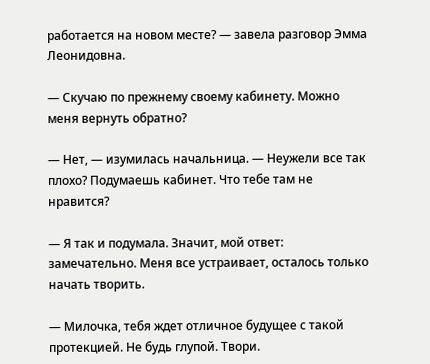работается на новом месте? — завела разговор Эмма Леонидовна.

— Скучаю по прежнему своему кабинету. Можно меня вернуть обратно?

— Нет, — изумилась начальница. — Неужели все так плохо? Подумаешь кабинет. Что тебе там не нравится?

— Я так и подумала. Значит, мой ответ: замечательно. Меня все устраивает, осталось только начать творить.

— Милочка, тебя ждет отличное будущее с такой протекцией. Не будь глупой. Твори.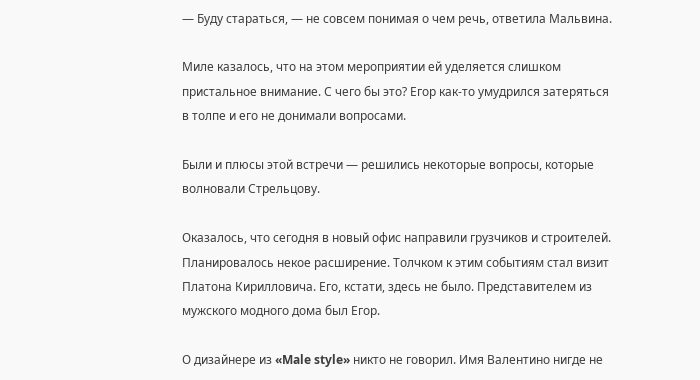— Буду стараться, — не совсем понимая о чем речь, ответила Мальвина.

Миле казалось, что на этом мероприятии ей уделяется слишком пристальное внимание. С чего бы это? Егор как-то умудрился затеряться в толпе и его не донимали вопросами.

Были и плюсы этой встречи — решились некоторые вопросы, которые волновали Стрельцову.

Оказалось, что сегодня в новый офис направили грузчиков и строителей. Планировалось некое расширение. Толчком к этим событиям стал визит Платона Кирилловича. Его, кстати, здесь не было. Представителем из мужского модного дома был Егор.

О дизайнере из «Male style» никто не говорил. Имя Валентино нигде не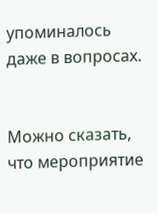упоминалось даже в вопросах.


Можно сказать, что мероприятие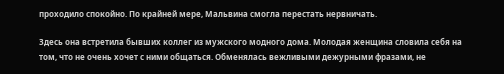проходило спокойно. По крайней мере, Мальвина смогла перестать нервничать.

Здесь она встретила бывших коллег из мужского модного дома. Молодая женщина словила себя на том, что не очень хочет с ними общаться. Обменялась вежливыми дежурными фразами, не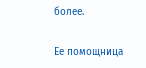более.

Ее помощница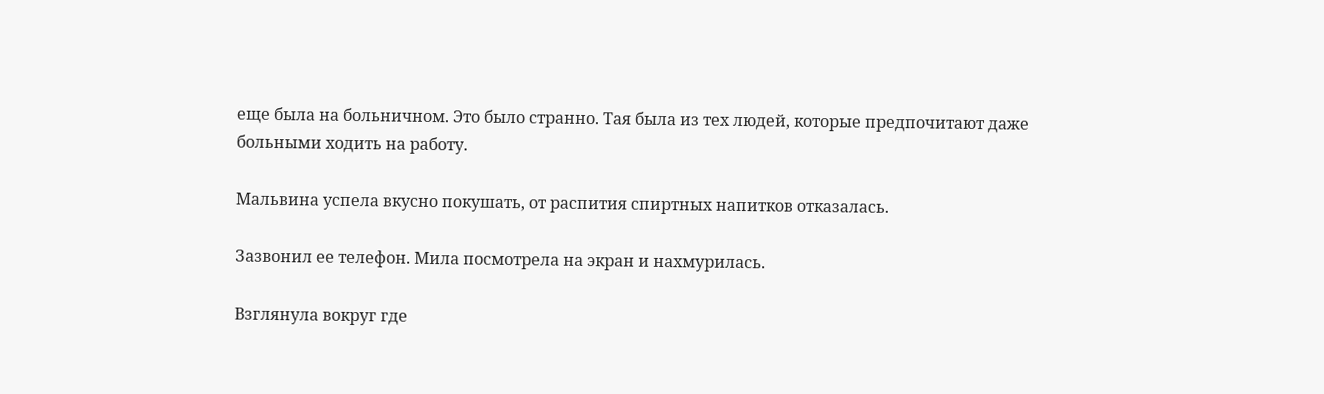еще была на больничном. Это было странно. Тая была из тех людей, которые предпочитают даже больными ходить на работу.

Мальвина успела вкусно покушать, от распития спиртных напитков отказалась.

Зазвонил ее телефон. Мила посмотрела на экран и нахмурилась.

Взглянула вокруг где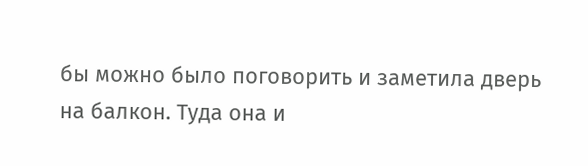бы можно было поговорить и заметила дверь на балкон. Туда она и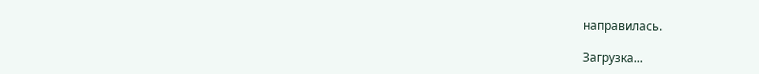направилась.

Загрузка...